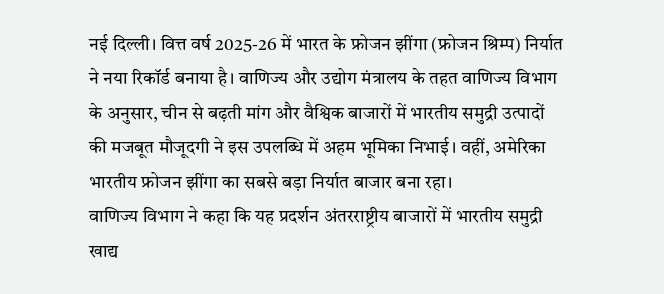नई दिल्ली। वित्त वर्ष 2025-26 में भारत के फ्रोजन झींगा (फ्रोजन श्रिम्प) निर्यात ने नया रिकॉर्ड बनाया है। वाणिज्य और उद्योग मंत्रालय के तहत वाणिज्य विभाग के अनुसार, चीन से बढ़ती मांग और वैश्विक बाजारों में भारतीय समुद्री उत्पादों की मजबूत मौजूदगी ने इस उपलब्धि में अहम भूमिका निभाई। वहीं, अमेरिका भारतीय फ्रोजन झींगा का सबसे बड़ा निर्यात बाजार बना रहा।
वाणिज्य विभाग ने कहा कि यह प्रदर्शन अंतरराष्ट्रीय बाजारों में भारतीय समुद्री खाद्य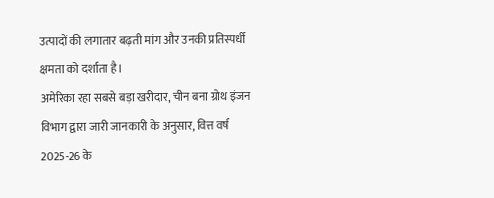उत्पादों की लगातार बढ़ती मांग और उनकी प्रतिस्पर्धी क्षमता को दर्शाता है।
अमेरिका रहा सबसे बड़ा खरीदार, चीन बना ग्रोथ इंजन
विभाग द्वारा जारी जानकारी के अनुसार, वित्त वर्ष 2025-26 के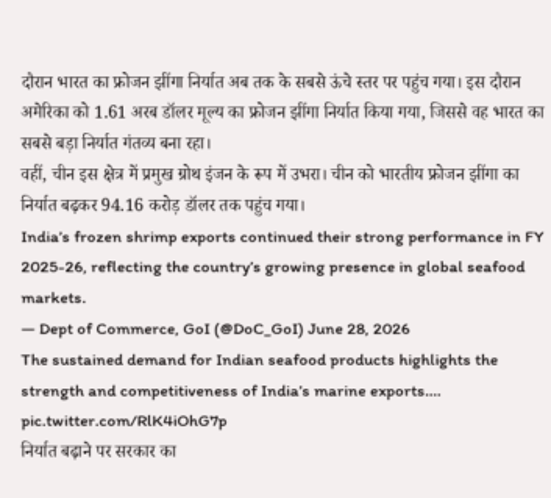दौरान भारत का फ्रोजन झींगा निर्यात अब तक के सबसे ऊंचे स्तर पर पहुंच गया। इस दौरान अमेरिका को 1.61 अरब डॉलर मूल्य का फ्रोजन झींगा निर्यात किया गया, जिससे वह भारत का सबसे बड़ा निर्यात गंतव्य बना रहा।
वहीं, चीन इस क्षेत्र में प्रमुख ग्रोथ इंजन के रूप में उभरा। चीन को भारतीय फ्रोजन झींगा का निर्यात बढ़कर 94.16 करोड़ डॉलर तक पहुंच गया।
India’s frozen shrimp exports continued their strong performance in FY 2025-26, reflecting the country’s growing presence in global seafood markets.
— Dept of Commerce, GoI (@DoC_GoI) June 28, 2026
The sustained demand for Indian seafood products highlights the strength and competitiveness of India’s marine exports.… pic.twitter.com/RlK4iOhG7p
निर्यात बढ़ाने पर सरकार का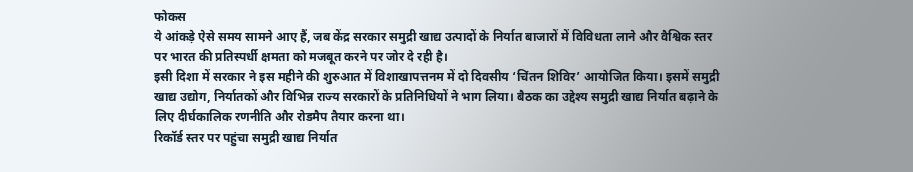फोकस
ये आंकड़े ऐसे समय सामने आए हैं, जब केंद्र सरकार समुद्री खाद्य उत्पादों के निर्यात बाजारों में विविधता लाने और वैश्विक स्तर पर भारत की प्रतिस्पर्धी क्षमता को मजबूत करने पर जोर दे रही है।
इसी दिशा में सरकार ने इस महीने की शुरुआत में विशाखापत्तनम में दो दिवसीय ‘चिंतन शिविर’ आयोजित किया। इसमें समुद्री खाद्य उद्योग, निर्यातकों और विभिन्न राज्य सरकारों के प्रतिनिधियों ने भाग लिया। बैठक का उद्देश्य समुद्री खाद्य निर्यात बढ़ाने के लिए दीर्घकालिक रणनीति और रोडमैप तैयार करना था।
रिकॉर्ड स्तर पर पहुंचा समुद्री खाद्य निर्यात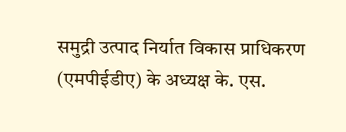समुद्री उत्पाद निर्यात विकास प्राधिकरण (एमपीईडीए) के अध्यक्ष के. एस.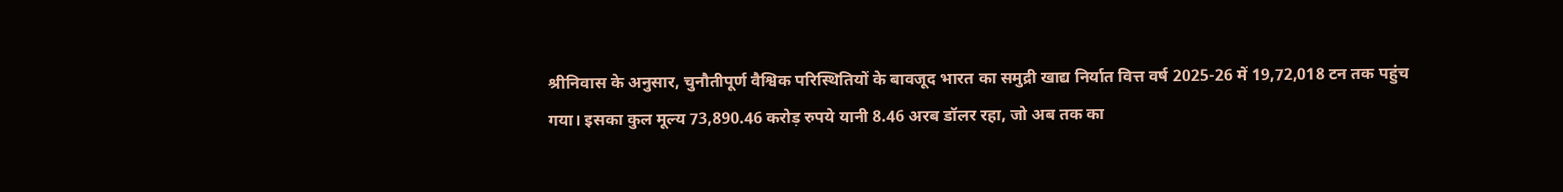श्रीनिवास के अनुसार, चुनौतीपूर्ण वैश्विक परिस्थितियों के बावजूद भारत का समुद्री खाद्य निर्यात वित्त वर्ष 2025-26 में 19,72,018 टन तक पहुंच गया। इसका कुल मूल्य 73,890.46 करोड़ रुपये यानी 8.46 अरब डॉलर रहा, जो अब तक का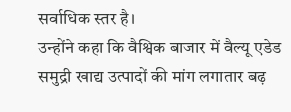सर्वाधिक स्तर है।
उन्होंने कहा कि वैश्विक बाजार में वैल्यू एडेड समुद्री खाद्य उत्पादों की मांग लगातार बढ़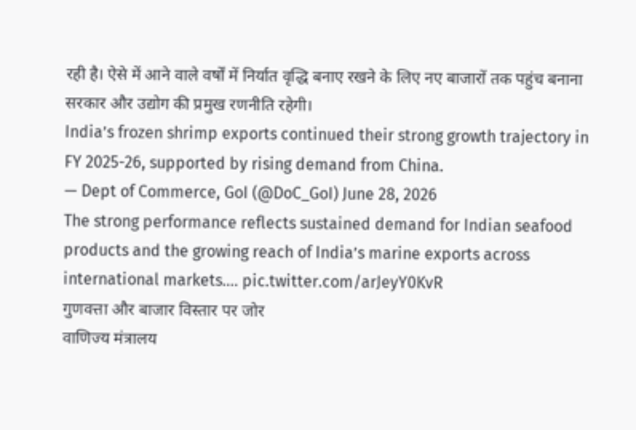रही है। ऐसे में आने वाले वर्षों में निर्यात वृद्धि बनाए रखने के लिए नए बाजारों तक पहुंच बनाना सरकार और उद्योग की प्रमुख रणनीति रहेगी।
India’s frozen shrimp exports continued their strong growth trajectory in FY 2025-26, supported by rising demand from China.
— Dept of Commerce, GoI (@DoC_GoI) June 28, 2026
The strong performance reflects sustained demand for Indian seafood products and the growing reach of India’s marine exports across international markets.… pic.twitter.com/arJeyY0KvR
गुणवत्ता और बाजार विस्तार पर जोर
वाणिज्य मंत्रालय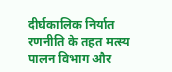दीर्घकालिक निर्यात रणनीति के तहत मत्स्य पालन विभाग और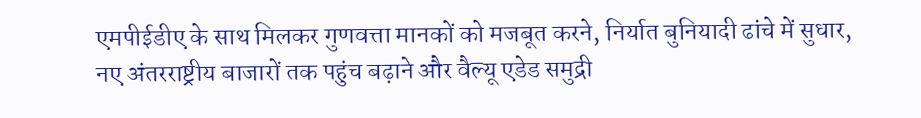एमपीईडीए के साथ मिलकर गुणवत्ता मानकों को मजबूत करने, निर्यात बुनियादी ढांचे में सुधार, नए अंतरराष्ट्रीय बाजारों तक पहुंच बढ़ाने और वैल्यू एडेड समुद्री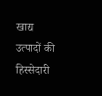खाद्य उत्पादों की हिस्सेदारी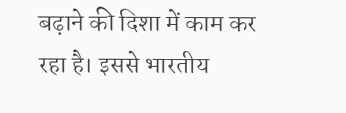बढ़ाने की दिशा में काम कर रहा है। इससे भारतीय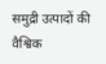समुद्री उत्पादों की वैश्विक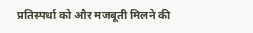प्रतिस्पर्धा को और मजबूती मिलने की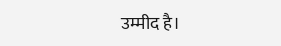उम्मीद है।